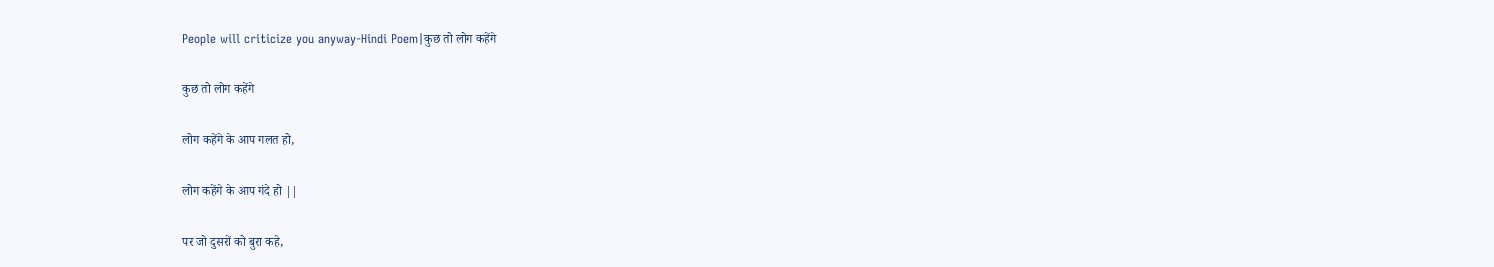People will criticize you anyway-Hindi Poem|कुछ तो लोग कहेंगे

कुछ तो लोग कहेंगे

लोग कहेंगे के आप गलत हो,

लोग कहेंगे के आप गंदे हो ||

पर जो दुसरों को बुरा कहे,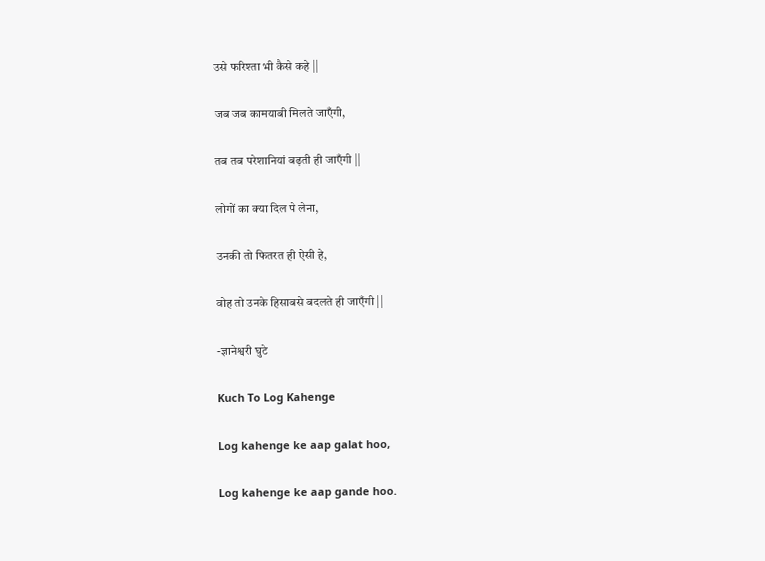उसे फरिश्ता भी कैसे कहे ||

जब जब कामयाबी मिलते जाएँगी,

तब तब परेशानियां बढ़ती ही जाएँगी ||

लोगों का क्या दिल पे लेना,

उनकी तो फितरत ही ऐसी हे,

वोह तो उनके हिसाबसे बदलते ही जाएँगी ||

-ज्ञानेश्वरी घुटे

Kuch To Log Kahenge

Log kahenge ke aap galat hoo,

Log kahenge ke aap gande hoo.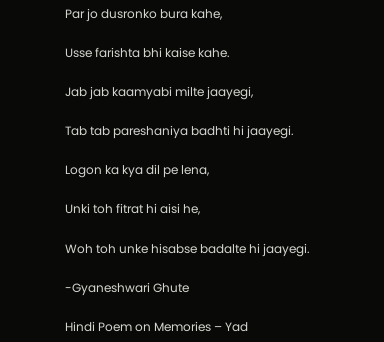Par jo dusronko bura kahe,

Usse farishta bhi kaise kahe.

Jab jab kaamyabi milte jaayegi,

Tab tab pareshaniya badhti hi jaayegi.

Logon ka kya dil pe lena,

Unki toh fitrat hi aisi he,

Woh toh unke hisabse badalte hi jaayegi.

-Gyaneshwari Ghute

Hindi Poem on Memories – Yad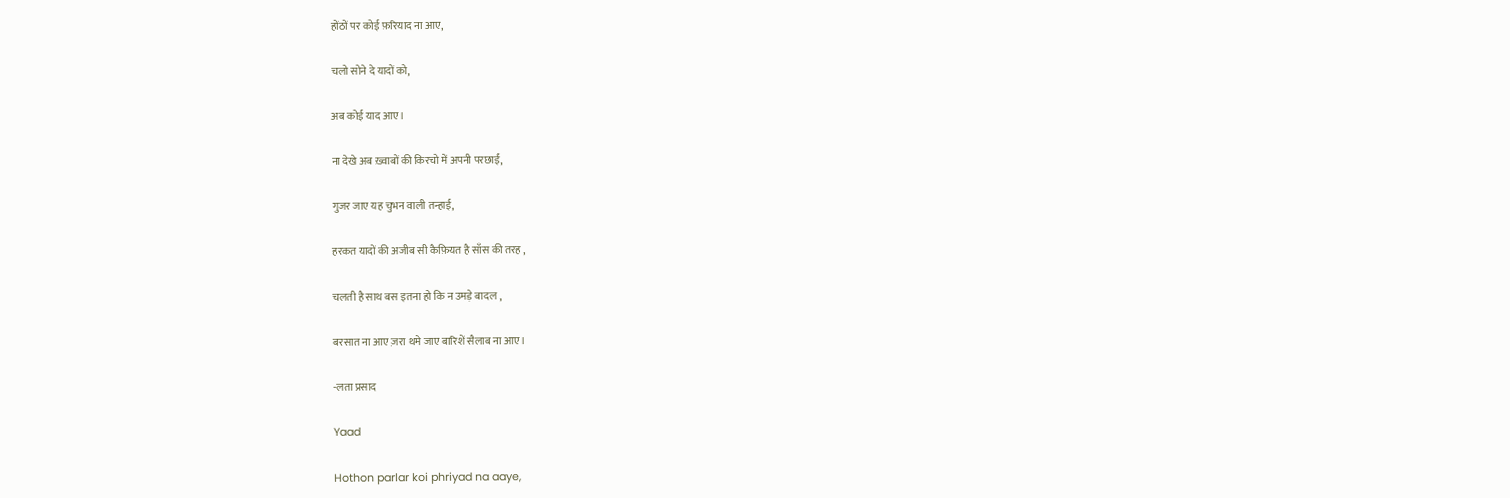होंठों पर कोई फ़रियाद ना आए,

चलो सोने दे यादों को,

अब कोई याद आए।

ना देखे अब ख़्वाबों की किरचो में अपनी परछाईं,

गुजर जाए यह चुभन वाली तन्हाई,

हरकत यादों की अजीब सी कैफ़ियत है साँस की तरह ,

चलती है साथ बस इतना हो कि न उमड़े बादल ,

बरसात ना आए ज़रा थमे जाए बारिशें सैलाब ना आए।

-लता प्रसाद

Yaad

Hothon parlar koi phriyad na aaye,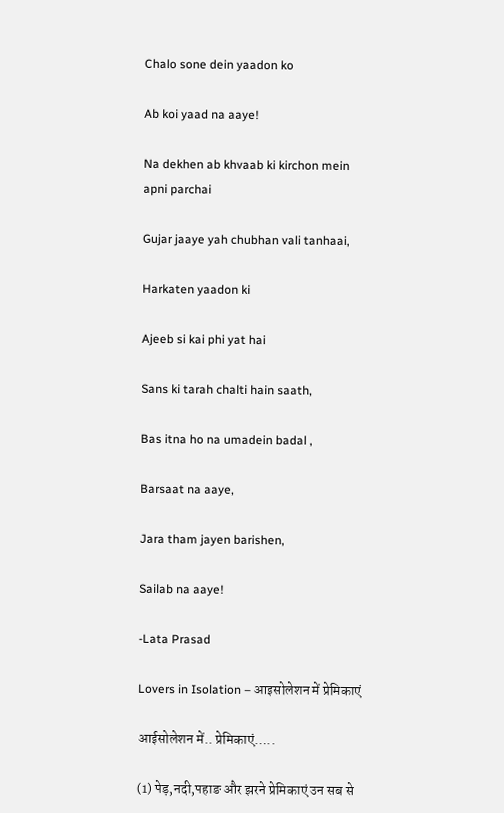Chalo sone dein yaadon ko

Ab koi yaad na aaye!

Na dekhen ab khvaab ki kirchon mein apni parchai

Gujar jaaye yah chubhan vali tanhaai,

Harkaten yaadon ki

Ajeeb si kai phi yat hai

Sans ki tarah chalti hain saath,

Bas itna ho na umadein badal ,

Barsaat na aaye,

Jara tham jayen barishen,

Sailab na aaye!

-Lata Prasad

Lovers in Isolation – आइसोलेशन में प्रेमिकाएं

आईसोलेशन में.. प्रेमिकाएं…..

(1) पेड़,नदी,पहाङ और झरने प्रेमिकाएं उन सब से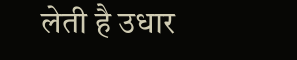लेती है उधार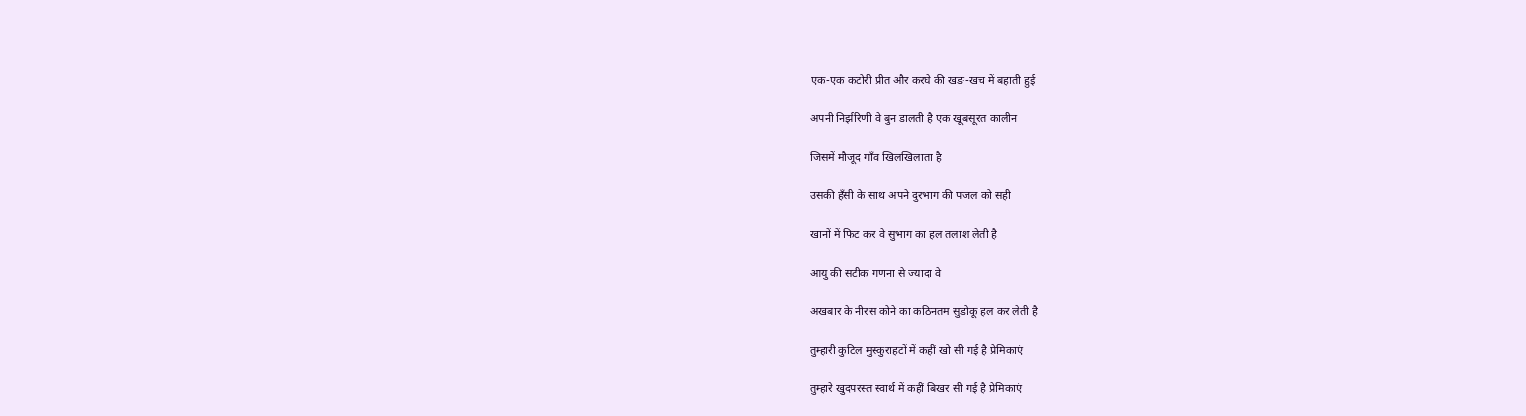एक-एक कटोरी प्रीत और करघे की खङ-खच में बहाती हुई

अपनी निर्झरिणी वे बुन डालती है एक खूबसूरत कालीन

जिसमें मौजूद गाँव खिलखिलाता है

उसकी हँसी के साथ अपने दुरभाग की पजल को सही

खानों में फिट कर वे सुभाग का हल तलाश लेती है

आयु की सटीक गणना से ज्यादा वे

अखबार के नीरस कोने का कठिनतम सुडोकू हल कर लेती है

तुम्हारी कुटिल मुस्कुराहटों में कहीं खो सी गई है प्रेमिकाएं

तुम्हारे खुदपरस्त स्वार्थ में कहीं बिखर सी गई है प्रेमिकाएं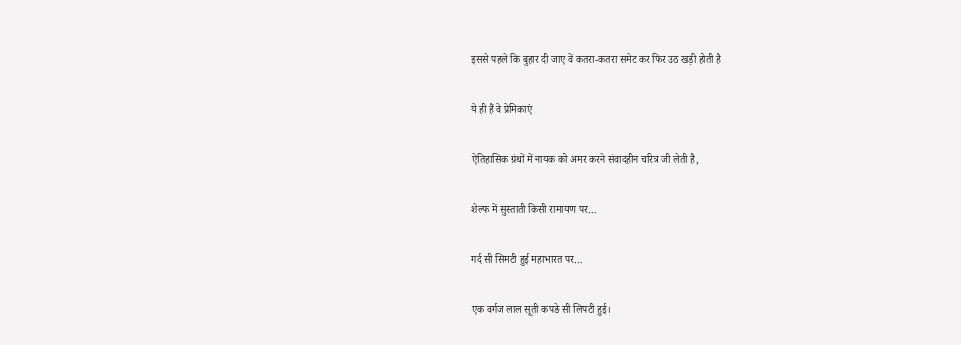इससे पहले कि बुहार दी जाए वें कतरा-कतरा समेट कर फिर उठ खड़ी होती है

ये ही हैं वे प्रेमिकाएं

ऐतिहासिक ग्रंथों में नायक को अमर करने संवादहीन चरित्र जी लेती है,

शेल्फ में सुस्ताती किसी रामायण पर…

गर्द सी सिमटी हुई महाभारत पर…

एक वर्गज लाल सूती कपङे सी लिपटी हुई।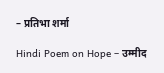– प्रतिभा शर्मा

Hindi Poem on Hope – उम्मीद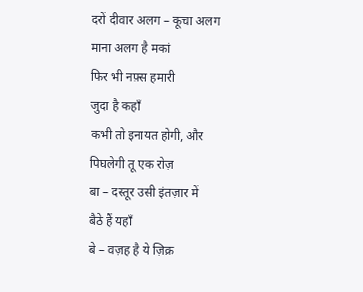दरों दीवार अलग – कूचा अलग
माना अलग है मकां
फिर भी नफ़्स हमारी
जुदा है कहाँ
कभी तो इनायत होगी, और
पिघलेगी तू एक रोज़
बा – दस्तूर उसी इंतज़ार में
बैठे हैं यहाँ
बे – वज़ह है ये ज़िक्र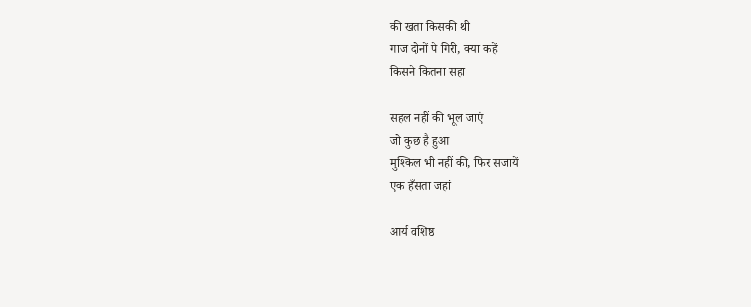की खता किसकी थी
गाज दोनों पे गिरी, क्या कहें
किसने कितना सहा

सहल नहीं की भूल जाएं
जो कुछ है हुआ
मुश्किल भी नहीं की, फिर सजायें
एक हँसता जहां

आर्य वशिष्ठ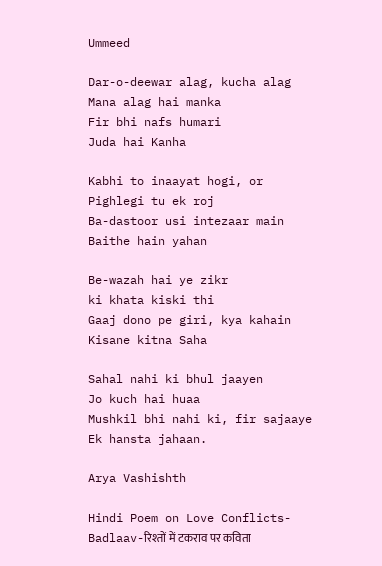Ummeed

Dar-o-deewar alag, kucha alag
Mana alag hai manka
Fir bhi nafs humari
Juda hai Kanha

Kabhi to inaayat hogi, or
Pighlegi tu ek roj
Ba-dastoor usi intezaar main
Baithe hain yahan

Be-wazah hai ye zikr
ki khata kiski thi
Gaaj dono pe giri, kya kahain
Kisane kitna Saha

Sahal nahi ki bhul jaayen
Jo kuch hai huaa
Mushkil bhi nahi ki, fir sajaaye
Ek hansta jahaan.

Arya Vashishth

Hindi Poem on Love Conflicts-Badlaav-रिश्तों में टकराव पर कविता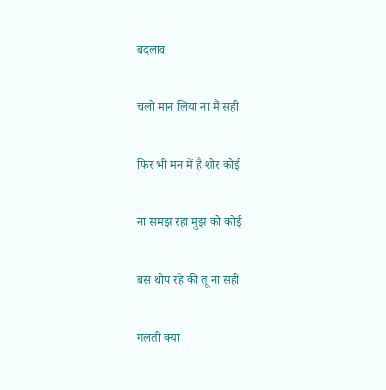बदलाव

चलो मान लिया ना मैं सही

फिर भी मन में है शोर कोई

ना समझ रहा मुझ को कोई

बस थोप रहे की तू ना सही

गलती क्या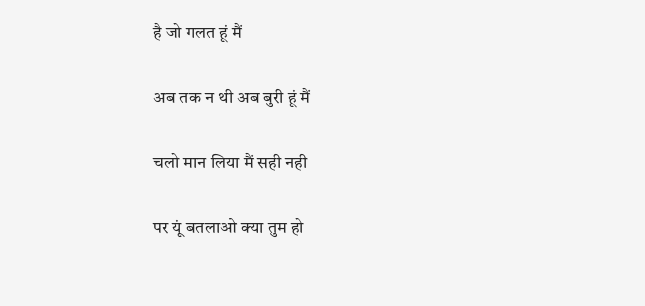है जो गलत हूं मैं

अब तक न थी अब बुरी हूं मैं

चलो मान लिया मैं सही नही

पर यूं बतलाओ क्या तुम हो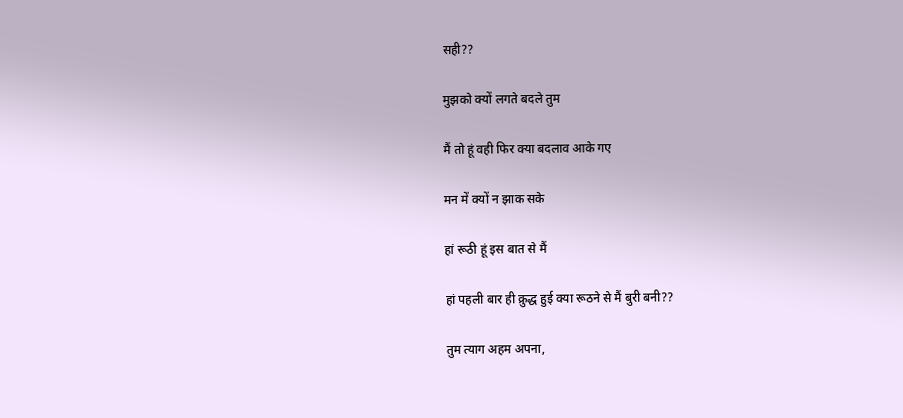सही??

मुझको क्यों लगते बदले तुम

मैं तो हूं वही फिर क्या बदलाव आके गए

मन में क्यों न झाक सके

हां रूठी हूं इस बात से मैं

हां पहली बार ही क्रुद्ध हुई क्या रूठने से मैं बुरी बनी??

तुम त्याग अहम अपना,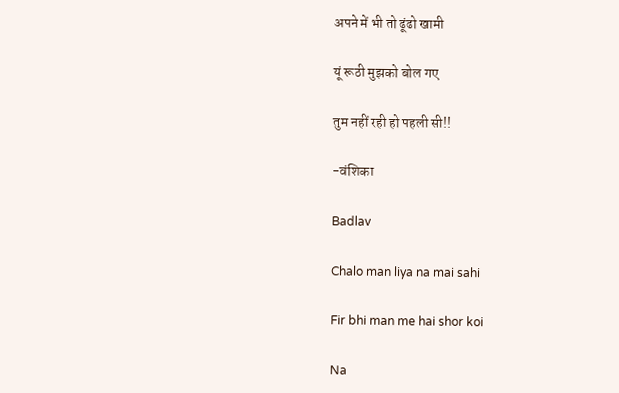अपने में भी तो ढूंढो खामी

यूं रूठी मुझको बोल गए

तुम नहीं रही हो पहली सी!!

-वंशिका

Badlav

Chalo man liya na mai sahi

Fir bhi man me hai shor koi

Na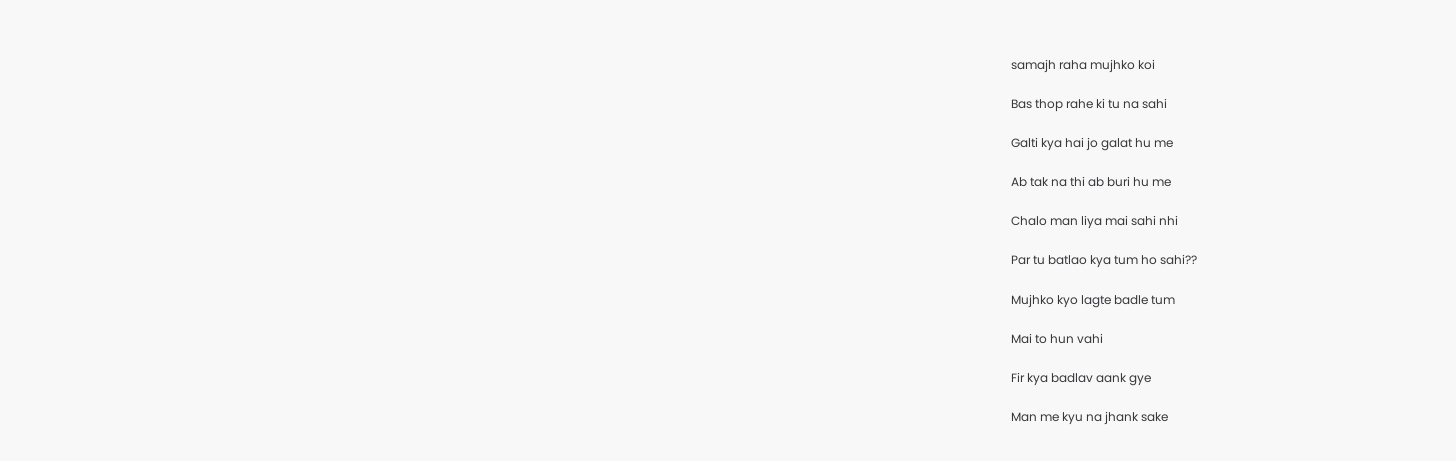samajh raha mujhko koi

Bas thop rahe ki tu na sahi

Galti kya hai jo galat hu me

Ab tak na thi ab buri hu me

Chalo man liya mai sahi nhi

Par tu batlao kya tum ho sahi??

Mujhko kyo lagte badle tum

Mai to hun vahi

Fir kya badlav aank gye

Man me kyu na jhank sake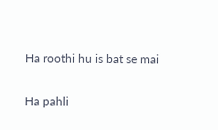Ha roothi hu is bat se mai

Ha pahli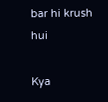bar hi krush hui

Kya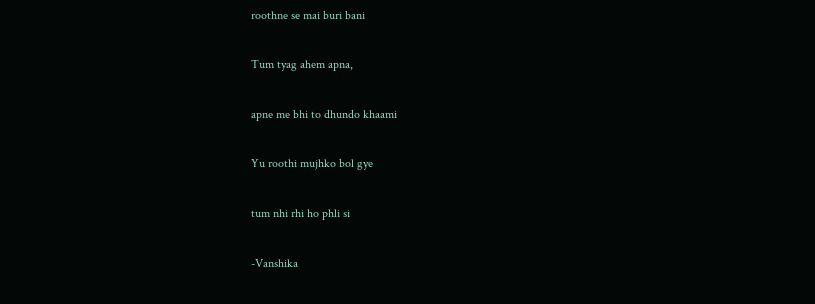roothne se mai buri bani

Tum tyag ahem apna,

apne me bhi to dhundo khaami

Yu roothi mujhko bol gye

tum nhi rhi ho phli si

-Vanshika